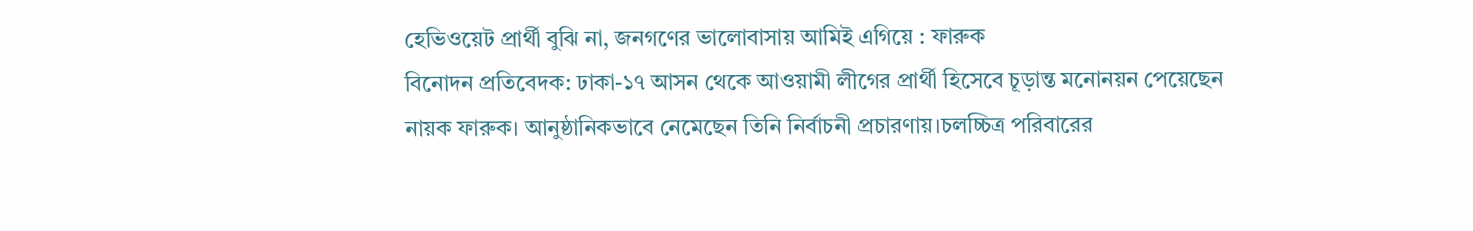হেভিওয়েট প্রার্থী বুঝি না, জনগণের ভালোবাসায় আমিই এগিয়ে : ফারুক
বিনোদন প্রতিবেদক: ঢাকা-১৭ আসন থেকে আওয়ামী লীগের প্রার্থী হিসেবে চূড়ান্ত মনোনয়ন পেয়েছেন নায়ক ফারুক। আনুষ্ঠানিকভাবে নেমেছেন তিনি নির্বাচনী প্রচারণায়।চলচ্চিত্র পরিবারের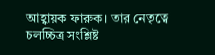আহ্বায়ক ফারুক। তার নেতৃত্বে চলচ্চিত্র সংশ্লিষ্ট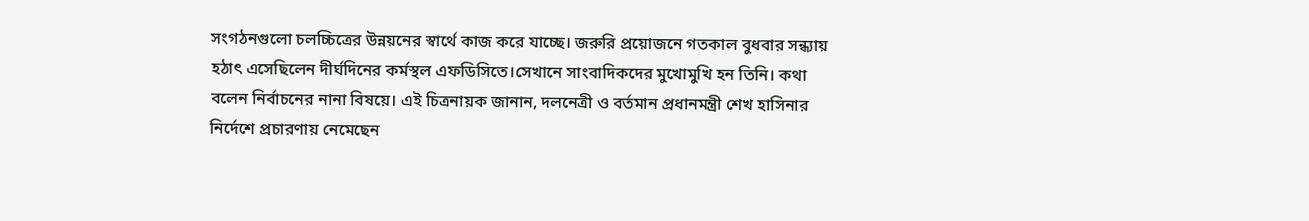সংগঠনগুলো চলচ্চিত্রের উন্নয়নের স্বার্থে কাজ করে যাচ্ছে। জরুরি প্রয়োজনে গতকাল বুধবার সন্ধ্যায় হঠাৎ এসেছিলেন দীর্ঘদিনের কর্মস্থল এফডিসিতে।সেখানে সাংবাদিকদের মুখোমুখি হন তিনি। কথা বলেন নির্বাচনের নানা বিষয়ে। এই চিত্রনায়ক জানান, দলনেত্রী ও বর্তমান প্রধানমন্ত্রী শেখ হাসিনার নির্দেশে প্রচারণায় নেমেছেন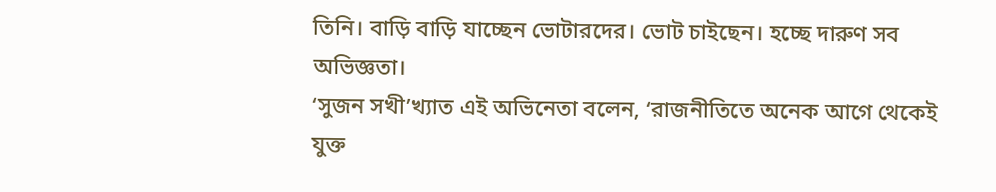তিনি। বাড়ি বাড়ি যাচ্ছেন ভোটারদের। ভোট চাইছেন। হচ্ছে দারুণ সব অভিজ্ঞতা।
‘সুজন সখী’খ্যাত এই অভিনেতা বলেন, ‘রাজনীতিতে অনেক আগে থেকেই যুক্ত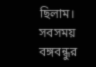ছিলাম। সবসময় বঙ্গবন্ধুর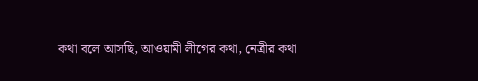কথা বলে আসছি, আওয়ামী লীগের কথা, নেত্রীর কথা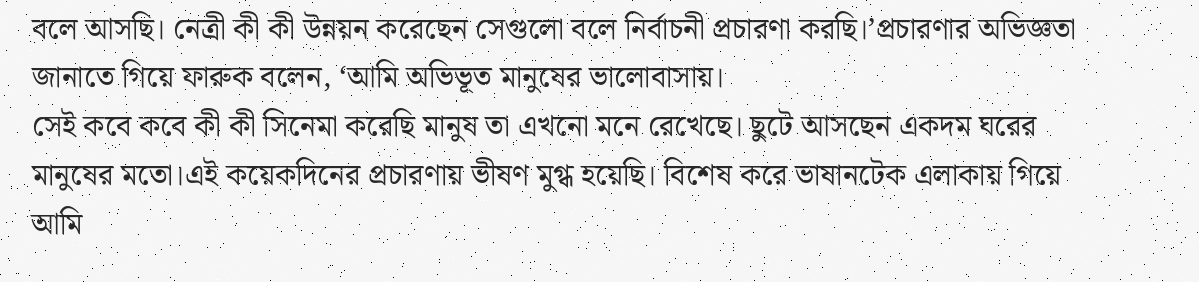বলে আসছি। নেত্রী কী কী উন্নয়ন করেছেন সেগুলো বলে নির্বাচনী প্রচারণা করছি।’প্রচারণার অভিজ্ঞতা জানাতে গিয়ে ফারুক বলেন, ‘আমি অভিভূত মানুষের ভালোবাসায়।
সেই কবে কবে কী কী সিনেমা করেছি মানুষ তা এখনো মনে রেখেছে। ছুটে আসছেন একদম ঘরের মানুষের মতো।এই কয়েকদিনের প্রচারণায় ভীষণ মুগ্ধ হয়েছি। বিশেষ করে ভাষানটেক এলাকায় গিয়ে আমি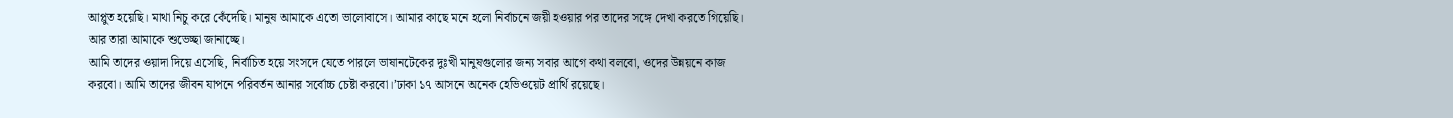আপ্লুত হয়েছি। মাথা নিচু করে কেঁদেছি। মানুষ আমাকে এতো ভালোবাসে। আমার কাছে মনে হলো নির্বাচনে জয়ী হওয়ার পর তাদের সঙ্গে দেখা করতে গিয়েছি। আর তারা আমাকে শুভেচ্ছা জানাচ্ছে।
আমি তাদের ওয়াদা দিয়ে এসেছি, নির্বাচিত হয়ে সংসদে যেতে পারলে ভাষানটেকের দুঃখী মানুষগুলোর জন্য সবার আগে কথা বলবো, ওদের উন্নয়নে কাজ করবো। আমি তাদের জীবন যাপনে পরিবর্তন আনার সর্বোচ্চ চেষ্টা করবো।’ঢাকা ১৭ আসনে অনেক হেভিওয়েট প্রার্থি রয়েছে।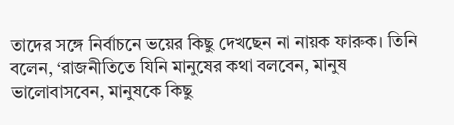তাদের সঙ্গে নির্বাচনে ভয়ের কিছু দেখছেন না নায়ক ফারুক। তিনি বলেন, ‘রাজনীতিতে যিনি মানুষের কথা বলবেন, মানুষ ভালোবাসবেন, মানুষকে কিছু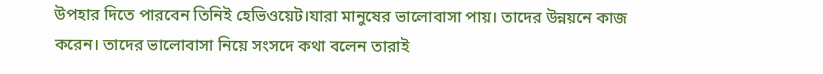উপহার দিতে পারবেন তিনিই হেভিওয়েট।যারা মানুষের ভালোবাসা পায়। তাদের উন্নয়নে কাজ করেন। তাদের ভালোবাসা নিয়ে সংসদে কথা বলেন তারাই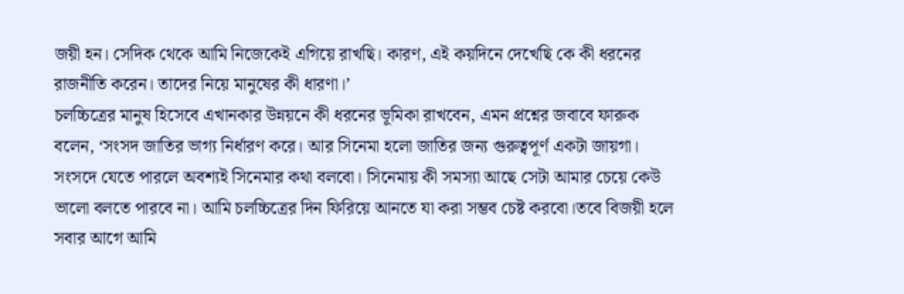জয়ী হন। সেদিক থেকে আমি নিজেকেই এগিয়ে রাখছি। কারণ, এই কয়দিনে দেখেছি কে কী ধরনের রাজনীতি করেন। তাদের নিয়ে মানুষের কী ধারণা।’
চলচ্চিত্রের মানুষ হিসেবে এখানকার উন্নয়নে কী ধরনের ভূমিকা রাখবেন, এমন প্রশ্নের জবাবে ফারুক বলেন, ‘সংসদ জাতির ভাগ্য নির্ধারণ করে। আর সিনেমা হলো জাতির জন্য গুরুত্বপূর্ণ একটা জায়গা। সংসদে যেতে পারলে অবশ্যই সিনেমার কথা বলবো। সিনেমায় কী সমস্যা আছে সেটা আমার চেয়ে কেউ ভালো বলতে পারবে না। আমি চলচ্চিত্রের দিন ফিরিয়ে আনতে যা করা সম্ভব চেষ্ট করবো।তবে বিজয়ী হলে সবার আগে আমি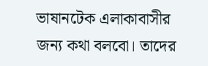ভাষানটেক এলাকাবাসীর জন্য কথা বলবো। তাদের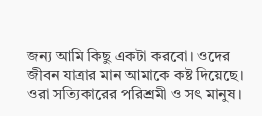জন্য আমি কিছু একটা করবো। ওদের জীবন যাত্রার মান আমাকে কষ্ট দিয়েছে। ওরা সত্যিকারের পরিশ্রমী ও সৎ মানুষ।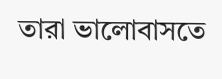তারা ভালোবাসতে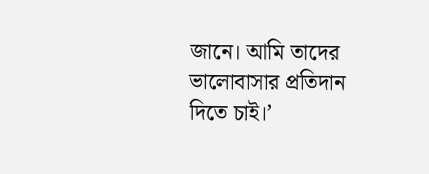জানে। আমি তাদের ভালোবাসার প্রতিদান দিতে চাই।’